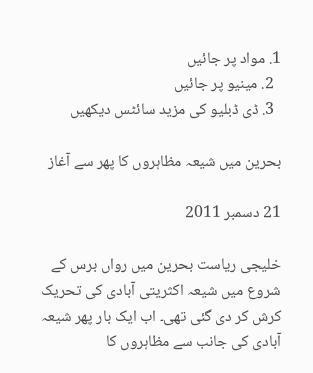1. مواد پر جائیں
  2. مینیو پر جائیں
  3. ڈی ڈبلیو کی مزید سائٹس دیکھیں

بحرین میں شیعہ مظاہروں کا پھر سے آغاز

21 دسمبر 2011

خلیجی ریاست بحرین میں رواں برس کے شروع میں شیعہ اکثریتی آبادی کی تحریک کرش کر دی گئی تھی۔ اب ایک بار پھر شیعہ آبادی کی جانب سے مظاہروں کا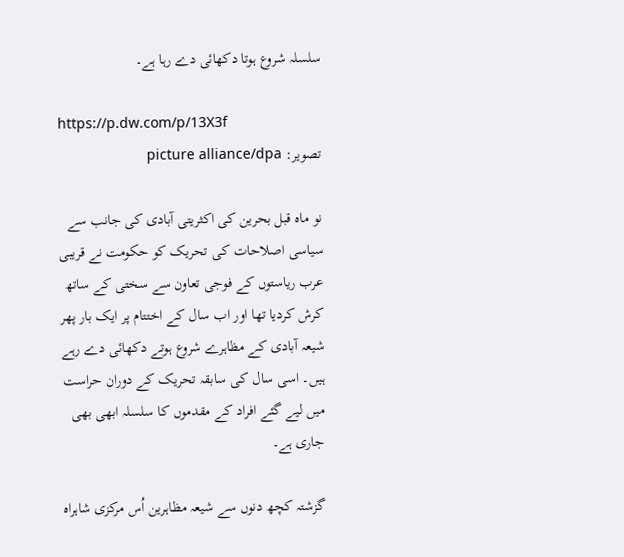سلسلہ شروع ہوتا دکھائی دے رہا ہے۔

https://p.dw.com/p/13X3f
تصویر: picture alliance/dpa

نو ماہ قبل بحرین کی اکثریتی آبادی کی جانب سے سیاسی اصلاحات کی تحریک کو حکومت نے قریبی عرب ریاستوں کے فوجی تعاون سے سختی کے ساتھ کرش کردیا تھا اور اب سال کے اختتام پر ایک بار پھر شیعہ آبادی کے مظاہرے شروع ہوتے دکھائی دے رہے ہیں۔ اسی سال کی سابقہ تحریک کے دوران حراست میں لیے گئے افراد کے مقدموں کا سلسلہ ابھی بھی جاری ہے۔

گزشتہ کچھ دنوں سے شیعہ مظاہرین اُس مرکزی شاہراہ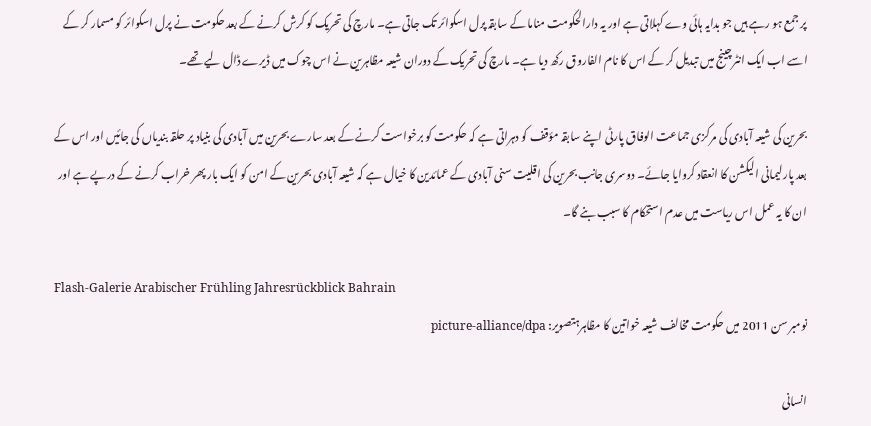پر جمع ہو رہے ہیں جو بدایہ ہائی وے کہلاتی ہے اور یہ دارالحکومت مناما کے سابقہ پرل اسکوائر تک جاتی ہے۔ مارچ کی تحریک کو کرش کرنے کے بعد حکومت نے پرل اسکوائر کو مسمار کر کے اسے اب ایک انٹرچینج میں تبدیل کر کے اس کا نام الفاروق رکھ دیا ہے۔ مارچ کی تحریک کے دوران شیعہ مظاہرین نے اس چوک میں ڈیرے ڈال لیے تھے۔

بحرین کی شیعہ آبادی کی مرکزی جماعت الوفاق پارٹی اپنے سابقہ مؤقف کو دہراتی ہے کہ حکومت کو برخواست کرنے کے بعد سارے بحرین میں آبادی کی بنیاد پر حلقہ بندیاں کی جائیں اور اس کے بعد پارلیمانی الیکشن کا انعقاد کروایا جائے۔ دوسری جانب بحرین کی اقلیت سنی آبادی کے عمائدین کا خیال ہے کہ شیعہ آبادی بحرین کے امن کو ایک بار پھر خراب کرنے کے درپے ہے اور ان کا یہ عمل اس ریاست میں عدم استحکام کا سبب بنے گا۔

Flash-Galerie Arabischer Frühling Jahresrückblick Bahrain
نومبر سن 2011 میں حکومت مخالف شیعہ خواتین کا مظاہرہتصویر: picture-alliance/dpa

انسانی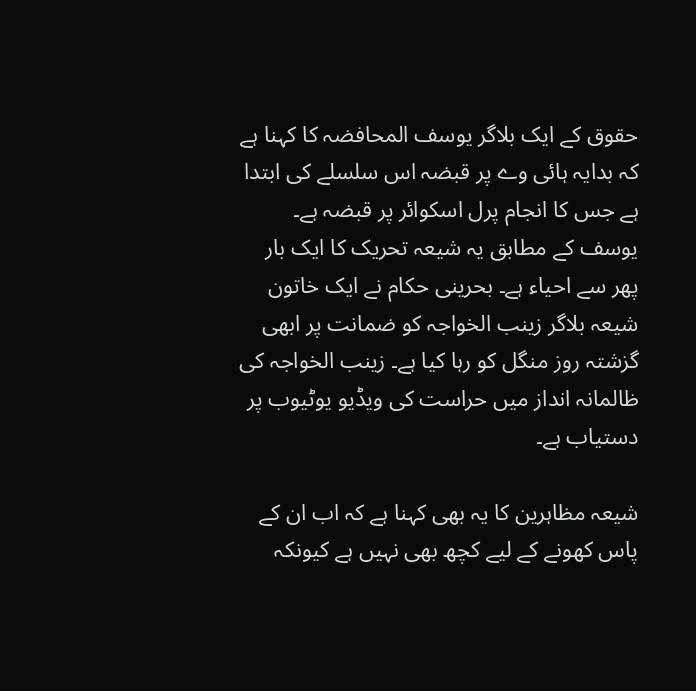حقوق کے ایک بلاگر یوسف المحافضہ کا کہنا ہے کہ بدایہ ہائی وے پر قبضہ اس سلسلے کی ابتدا ہے جس کا انجام پرل اسکوائر پر قبضہ ہے۔ یوسف کے مطابق یہ شیعہ تحریک کا ایک بار پھر سے احیاء ہے۔ بحرینی حکام نے ایک خاتون شیعہ بلاگر زینب الخواجہ کو ضمانت پر ابھی گزشتہ روز منگل کو رہا کیا ہے۔ زینب الخواجہ کی ظالمانہ انداز میں حراست کی ویڈیو یوٹیوب پر دستیاب ہے۔

شیعہ مظاہرین کا یہ بھی کہنا ہے کہ اب ان کے پاس کھونے کے لیے کچھ بھی نہیں ہے کیونکہ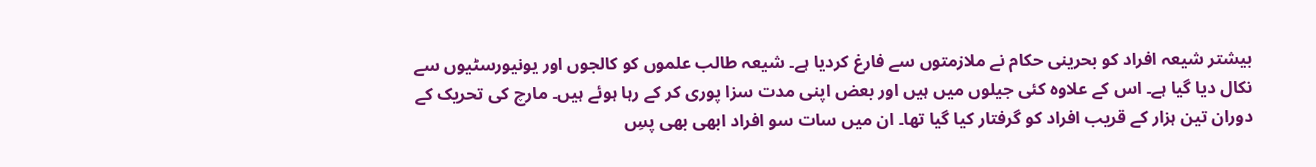بیشتر شیعہ افراد کو بحرینی حکام نے ملازمتوں سے فارغ کردیا ہے۔ شیعہ طالب علموں کو کالجوں اور یونیورسٹیوں سے نکال دیا گیا ہے۔ اس کے علاوہ کئی جیلوں میں ہیں اور بعض اپنی مدت سزا پوری کر کے رہا ہوئے ہیں۔ مارچ کی تحریک کے دوران تین ہزار کے قریب افراد کو گرفتار کیا گیا تھا۔ ان میں سات سو افراد ابھی بھی پسِ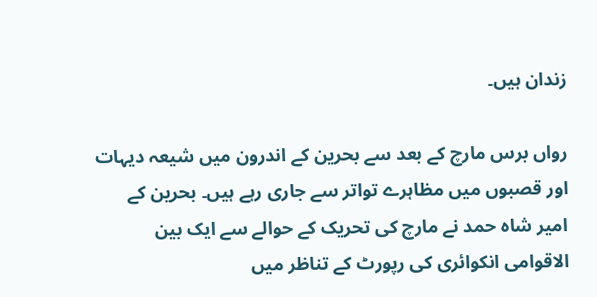زندان ہیں۔

رواں برس مارچ کے بعد سے بحرین کے اندرون میں شیعہ دیہات اور قصبوں میں مظاہرے تواتر سے جاری رہے ہیں۔ بحرین کے امیر شاہ حمد نے مارچ کی تحریک کے حوالے سے ایک بین الاقوامی انکوائری کی رپورٹ کے تناظر میں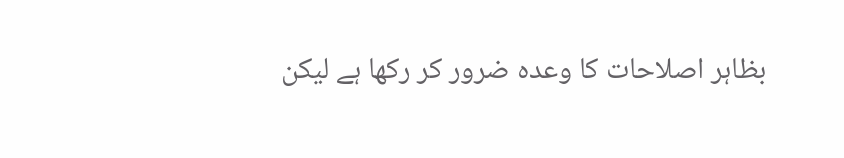بظاہر اصلاحات کا وعدہ ضرور کر رکھا ہے لیکن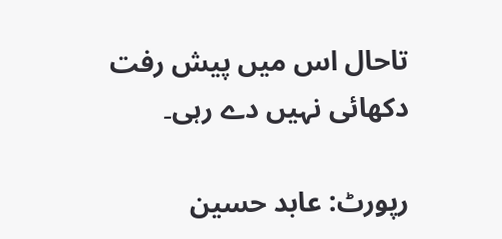تاحال اس میں پیش رفت دکھائی نہیں دے رہی۔

رپورٹ: عابد حسین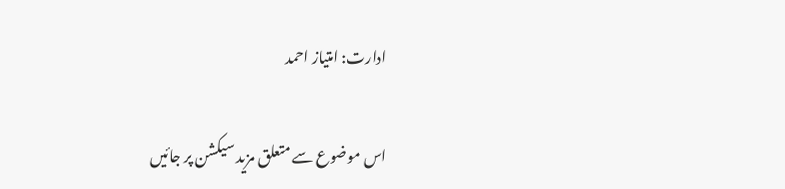ادارت: امتیاز احمد

اس موضوع سے متعلق مزید سیکشن پر جائیں